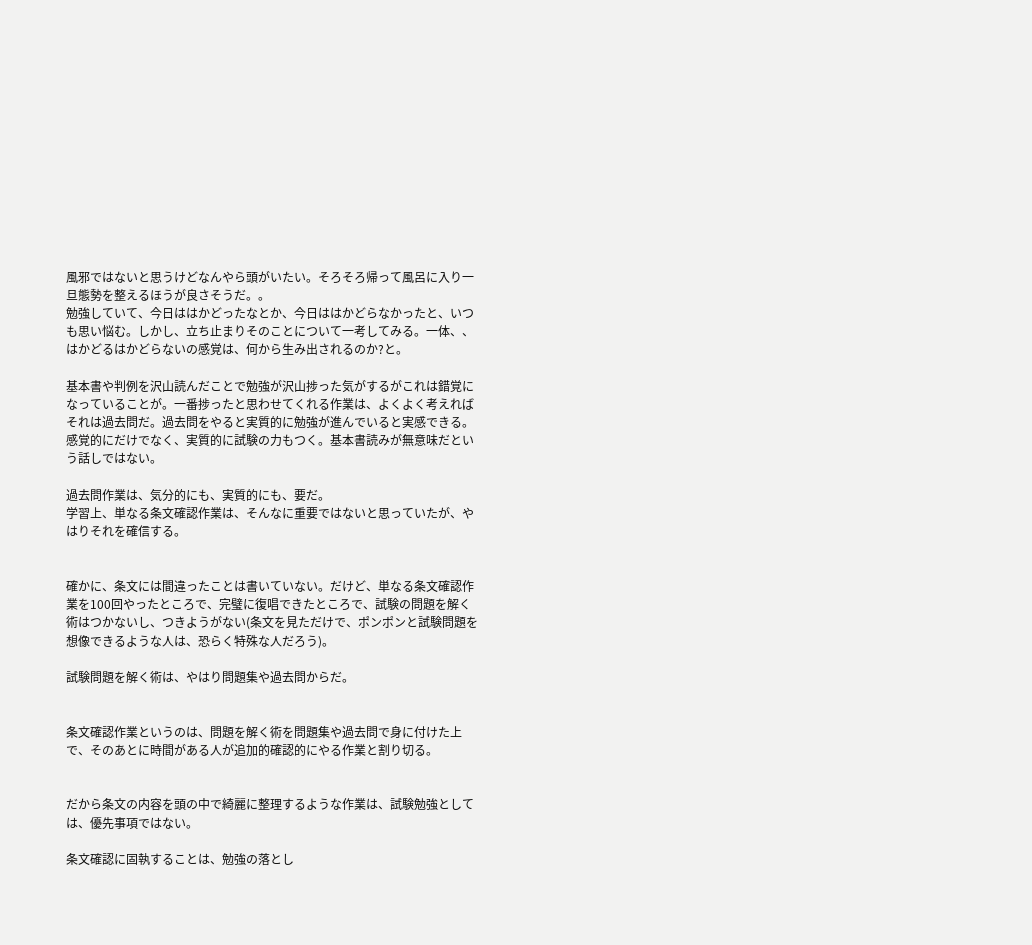風邪ではないと思うけどなんやら頭がいたい。そろそろ帰って風呂に入り一旦態勢を整えるほうが良さそうだ。。
勉強していて、今日ははかどったなとか、今日ははかどらなかったと、いつも思い悩む。しかし、立ち止まりそのことについて一考してみる。一体、、はかどるはかどらないの感覚は、何から生み出されるのか?と。

基本書や判例を沢山読んだことで勉強が沢山捗った気がするがこれは錯覚になっていることが。一番捗ったと思わせてくれる作業は、よくよく考えればそれは過去問だ。過去問をやると実質的に勉強が進んでいると実感できる。感覚的にだけでなく、実質的に試験の力もつく。基本書読みが無意味だという話しではない。

過去問作業は、気分的にも、実質的にも、要だ。
学習上、単なる条文確認作業は、そんなに重要ではないと思っていたが、やはりそれを確信する。


確かに、条文には間違ったことは書いていない。だけど、単なる条文確認作業を100回やったところで、完璧に復唱できたところで、試験の問題を解く術はつかないし、つきようがない(条文を見ただけで、ポンポンと試験問題を想像できるような人は、恐らく特殊な人だろう)。

試験問題を解く術は、やはり問題集や過去問からだ。


条文確認作業というのは、問題を解く術を問題集や過去問で身に付けた上で、そのあとに時間がある人が追加的確認的にやる作業と割り切る。


だから条文の内容を頭の中で綺麗に整理するような作業は、試験勉強としては、優先事項ではない。

条文確認に固執することは、勉強の落とし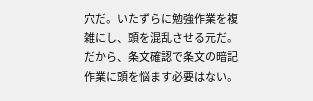穴だ。いたずらに勉強作業を複雑にし、頭を混乱させる元だ。だから、条文確認で条文の暗記作業に頭を悩ます必要はない。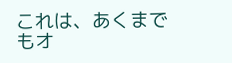これは、あくまでもオ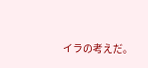イラの考えだ。